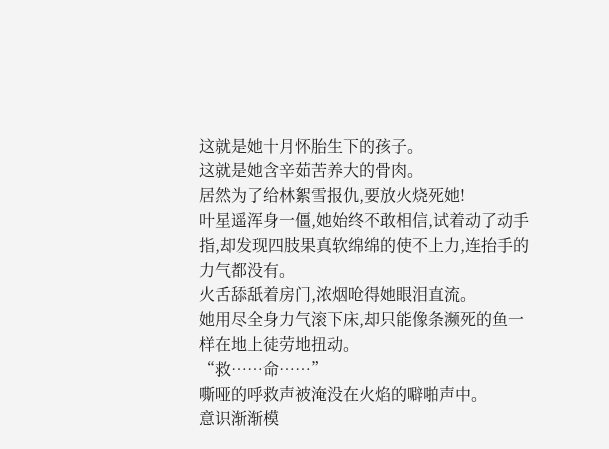这就是她十月怀胎生下的孩子。
这就是她含辛茹苦养大的骨肉。
居然为了给林絮雪报仇,要放火烧死她!
叶星遥浑身一僵,她始终不敢相信,试着动了动手指,却发现四肢果真软绵绵的使不上力,连抬手的力气都没有。
火舌舔舐着房门,浓烟呛得她眼泪直流。
她用尽全身力气滚下床,却只能像条濒死的鱼一样在地上徒劳地扭动。
“救……命……”
嘶哑的呼救声被淹没在火焰的噼啪声中。
意识渐渐模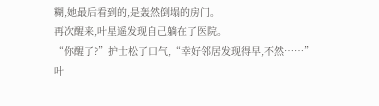糊,她最后看到的,是轰然倒塌的房门。
再次醒来,叶星遥发现自己躺在了医院。
“你醒了?”护士松了口气,“幸好邻居发现得早,不然……”
叶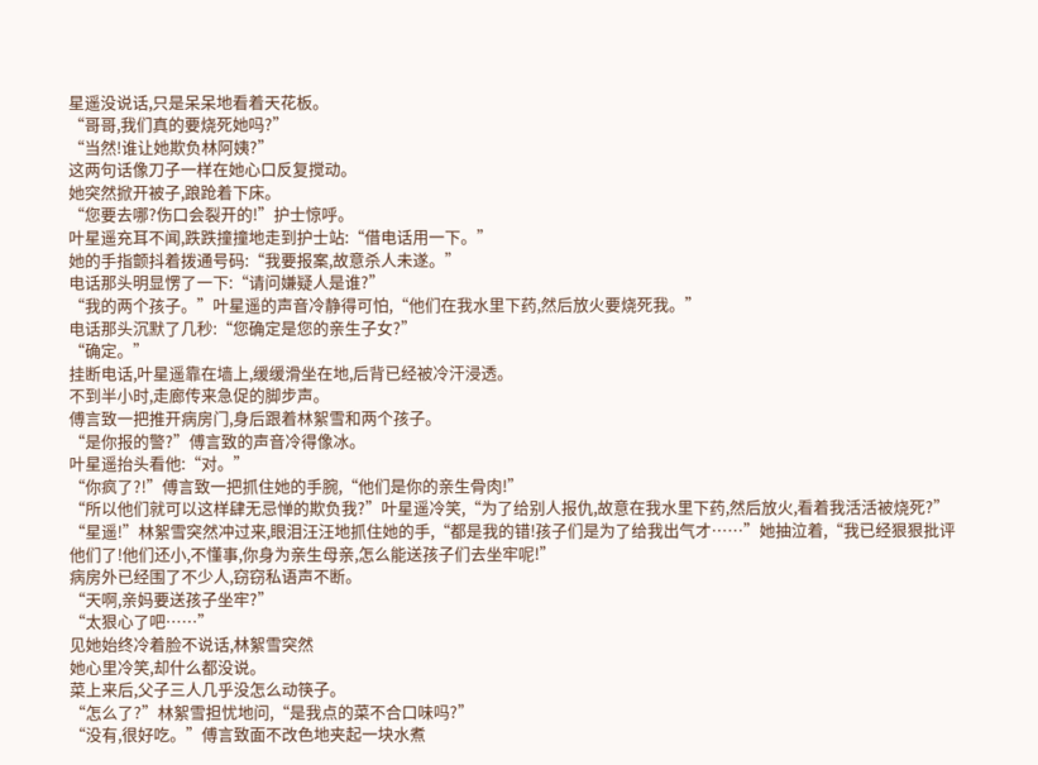星遥没说话,只是呆呆地看着天花板。
“哥哥,我们真的要烧死她吗?”
“当然!谁让她欺负林阿姨?”
这两句话像刀子一样在她心口反复搅动。
她突然掀开被子,踉跄着下床。
“您要去哪?伤口会裂开的!”护士惊呼。
叶星遥充耳不闻,跌跌撞撞地走到护士站:“借电话用一下。”
她的手指颤抖着拨通号码:“我要报案,故意杀人未遂。”
电话那头明显愣了一下:“请问嫌疑人是谁?”
“我的两个孩子。”叶星遥的声音冷静得可怕,“他们在我水里下药,然后放火要烧死我。”
电话那头沉默了几秒:“您确定是您的亲生子女?”
“确定。”
挂断电话,叶星遥靠在墙上,缓缓滑坐在地,后背已经被冷汗浸透。
不到半小时,走廊传来急促的脚步声。
傅言致一把推开病房门,身后跟着林絮雪和两个孩子。
“是你报的警?”傅言致的声音冷得像冰。
叶星遥抬头看他:“对。”
“你疯了?!”傅言致一把抓住她的手腕,“他们是你的亲生骨肉!”
“所以他们就可以这样肆无忌惮的欺负我?”叶星遥冷笑,“为了给别人报仇,故意在我水里下药,然后放火,看着我活活被烧死?”
“星遥!”林絮雪突然冲过来,眼泪汪汪地抓住她的手,“都是我的错!孩子们是为了给我出气才……”她抽泣着,“我已经狠狠批评他们了!他们还小,不懂事,你身为亲生母亲,怎么能送孩子们去坐牢呢!”
病房外已经围了不少人,窃窃私语声不断。
“天啊,亲妈要送孩子坐牢?”
“太狠心了吧……”
见她始终冷着脸不说话,林絮雪突然
她心里冷笑,却什么都没说。
菜上来后,父子三人几乎没怎么动筷子。
“怎么了?”林絮雪担忧地问,“是我点的菜不合口味吗?”
“没有,很好吃。”傅言致面不改色地夹起一块水煮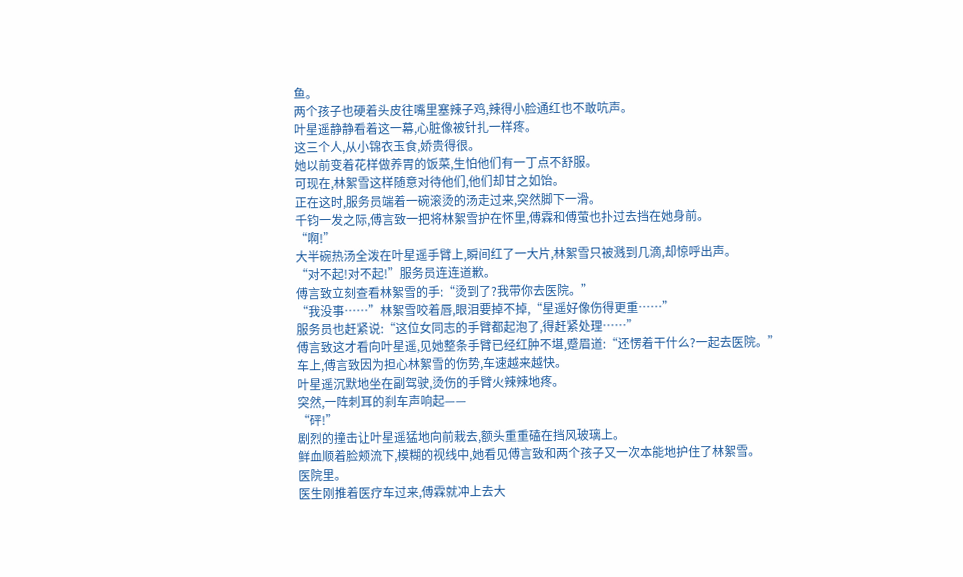鱼。
两个孩子也硬着头皮往嘴里塞辣子鸡,辣得小脸通红也不敢吭声。
叶星遥静静看着这一幕,心脏像被针扎一样疼。
这三个人,从小锦衣玉食,娇贵得很。
她以前变着花样做养胃的饭菜,生怕他们有一丁点不舒服。
可现在,林絮雪这样随意对待他们,他们却甘之如饴。
正在这时,服务员端着一碗滚烫的汤走过来,突然脚下一滑。
千钧一发之际,傅言致一把将林絮雪护在怀里,傅霖和傅萤也扑过去挡在她身前。
“啊!”
大半碗热汤全泼在叶星遥手臂上,瞬间红了一大片,林絮雪只被溅到几滴,却惊呼出声。
“对不起!对不起!”服务员连连道歉。
傅言致立刻查看林絮雪的手:“烫到了?我带你去医院。”
“我没事……”林絮雪咬着唇,眼泪要掉不掉,“星遥好像伤得更重……”
服务员也赶紧说:“这位女同志的手臂都起泡了,得赶紧处理……”
傅言致这才看向叶星遥,见她整条手臂已经红肿不堪,蹙眉道:“还愣着干什么?一起去医院。”
车上,傅言致因为担心林絮雪的伤势,车速越来越快。
叶星遥沉默地坐在副驾驶,烫伤的手臂火辣辣地疼。
突然,一阵刺耳的刹车声响起——
“砰!”
剧烈的撞击让叶星遥猛地向前栽去,额头重重磕在挡风玻璃上。
鲜血顺着脸颊流下,模糊的视线中,她看见傅言致和两个孩子又一次本能地护住了林絮雪。
医院里。
医生刚推着医疗车过来,傅霖就冲上去大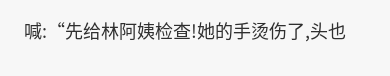喊:“先给林阿姨检查!她的手烫伤了,头也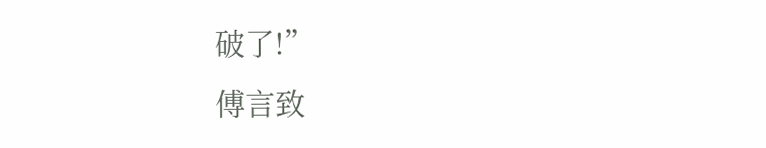破了!”
傅言致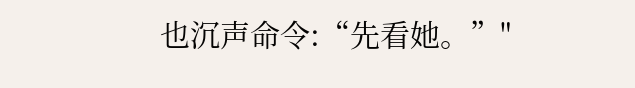也沉声命令:“先看她。”"